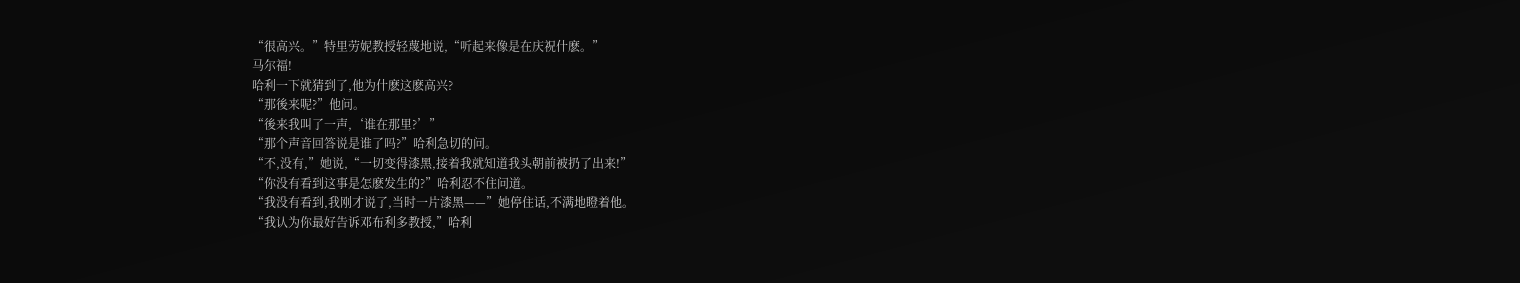“很高兴。”特里劳妮教授轻蔑地说,“听起来像是在庆祝什麽。”
马尔福!
哈利一下就猜到了,他为什麽这麽高兴?
“那後来呢?”他问。
“後来我叫了一声,‘谁在那里?’”
“那个声音回答说是谁了吗?”哈利急切的问。
“不,没有,”她说,“一切变得漆黑,接着我就知道我头朝前被扔了出来!”
“你没有看到这事是怎麽发生的?”哈利忍不住问道。
“我没有看到,我刚才说了,当时一片漆黑——”她停住话,不满地瞪着他。
“我认为你最好告诉邓布利多教授,”哈利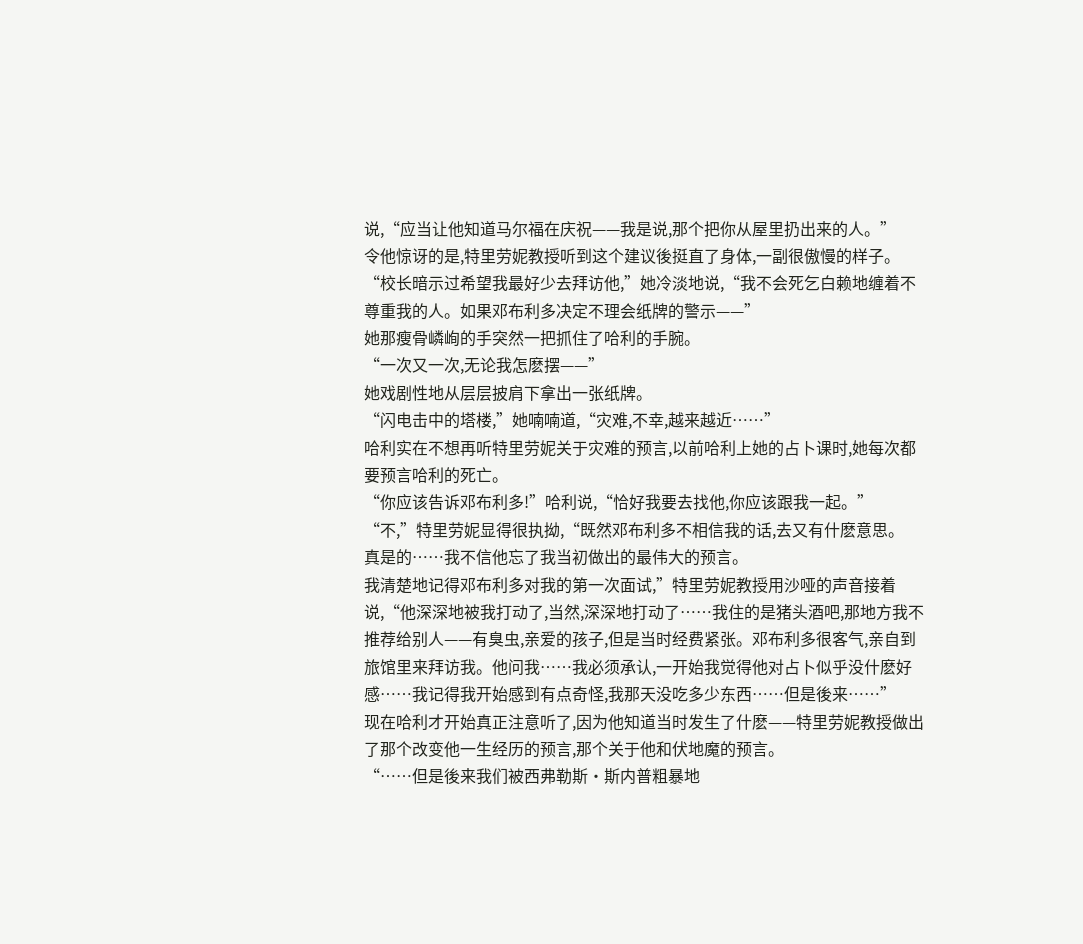说,“应当让他知道马尔福在庆祝——我是说,那个把你从屋里扔出来的人。”
令他惊讶的是,特里劳妮教授听到这个建议後挺直了身体,一副很傲慢的样子。
“校长暗示过希望我最好少去拜访他,”她冷淡地说,“我不会死乞白赖地缠着不尊重我的人。如果邓布利多决定不理会纸牌的警示——”
她那瘦骨嶙峋的手突然一把抓住了哈利的手腕。
“一次又一次,无论我怎麽摆——”
她戏剧性地从层层披肩下拿出一张纸牌。
“闪电击中的塔楼,”她喃喃道,“灾难,不幸,越来越近……”
哈利实在不想再听特里劳妮关于灾难的预言,以前哈利上她的占卜课时,她每次都要预言哈利的死亡。
“你应该告诉邓布利多!”哈利说,“恰好我要去找他,你应该跟我一起。”
“不,”特里劳妮显得很执拗,“既然邓布利多不相信我的话,去又有什麽意思。
真是的……我不信他忘了我当初做出的最伟大的预言。
我清楚地记得邓布利多对我的第一次面试,”特里劳妮教授用沙哑的声音接着说,“他深深地被我打动了,当然,深深地打动了……我住的是猪头酒吧,那地方我不推荐给别人——有臭虫,亲爱的孩子,但是当时经费紧张。邓布利多很客气,亲自到旅馆里来拜访我。他问我……我必须承认,一开始我觉得他对占卜似乎没什麽好感……我记得我开始感到有点奇怪,我那天没吃多少东西……但是後来……”
现在哈利才开始真正注意听了,因为他知道当时发生了什麽——特里劳妮教授做出了那个改变他一生经历的预言,那个关于他和伏地魔的预言。
“……但是後来我们被西弗勒斯·斯内普粗暴地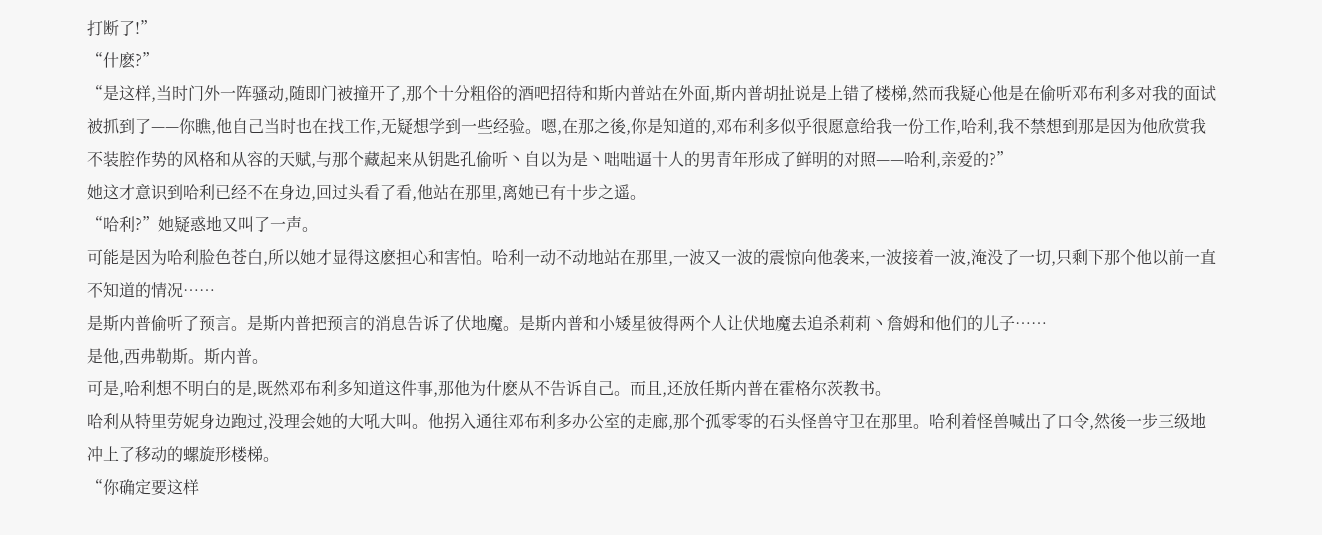打断了!”
“什麽?”
“是这样,当时门外一阵骚动,随即门被撞开了,那个十分粗俗的酒吧招待和斯内普站在外面,斯内普胡扯说是上错了楼梯,然而我疑心他是在偷听邓布利多对我的面试被抓到了——你瞧,他自己当时也在找工作,无疑想学到一些经验。嗯,在那之後,你是知道的,邓布利多似乎很愿意给我一份工作,哈利,我不禁想到那是因为他欣赏我不装腔作势的风格和从容的天赋,与那个藏起来从钥匙孔偷听丶自以为是丶咄咄逼十人的男青年形成了鲜明的对照——哈利,亲爱的?”
她这才意识到哈利已经不在身边,回过头看了看,他站在那里,离她已有十步之遥。
“哈利?”她疑惑地又叫了一声。
可能是因为哈利脸色苍白,所以她才显得这麽担心和害怕。哈利一动不动地站在那里,一波又一波的震惊向他袭来,一波接着一波,淹没了一切,只剩下那个他以前一直不知道的情况……
是斯内普偷听了预言。是斯内普把预言的消息告诉了伏地魔。是斯内普和小矮星彼得两个人让伏地魔去追杀莉莉丶詹姆和他们的儿子……
是他,西弗勒斯。斯内普。
可是,哈利想不明白的是,既然邓布利多知道这件事,那他为什麽从不告诉自己。而且,还放任斯内普在霍格尔茨教书。
哈利从特里劳妮身边跑过,没理会她的大吼大叫。他拐入通往邓布利多办公室的走廊,那个孤零零的石头怪兽守卫在那里。哈利着怪兽喊出了口令,然後一步三级地冲上了移动的螺旋形楼梯。
“你确定要这样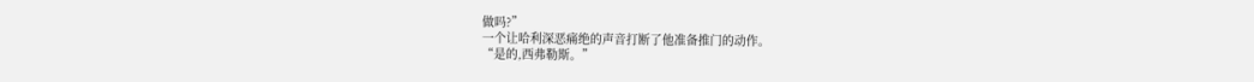做吗?”
一个让哈利深恶痛绝的声音打断了他准备推门的动作。
“是的,西弗勒斯。”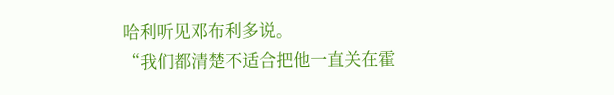哈利听见邓布利多说。
“我们都清楚不适合把他一直关在霍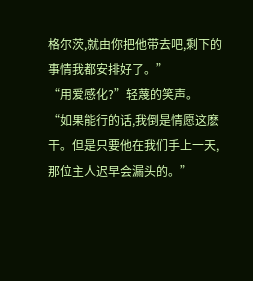格尔茨,就由你把他带去吧,剩下的事情我都安排好了。”
“用爱感化?”轻蔑的笑声。
“如果能行的话,我倒是情愿这麽干。但是只要他在我们手上一天,那位主人迟早会漏头的。”